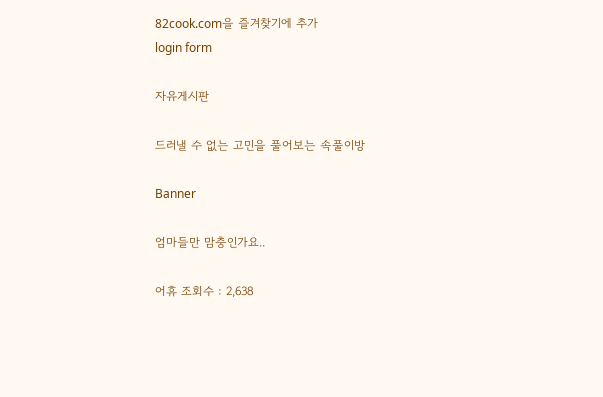82cook.com을 즐겨찾기에 추가
login form

자유게시판

드러낼 수 없는 고민을 풀어보는 속풀이방

Banner

엄마들만 맘충인가요..

어휴 조회수 : 2,638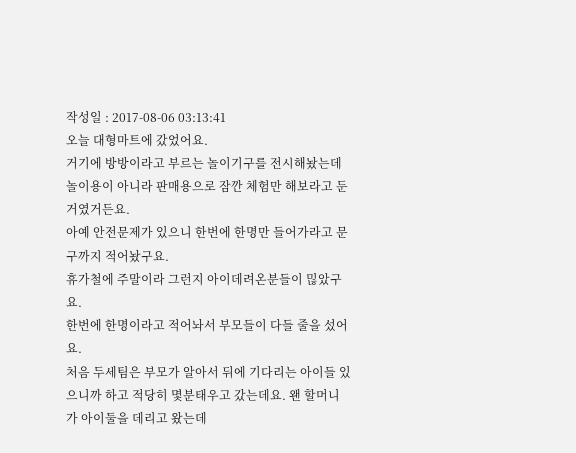작성일 : 2017-08-06 03:13:41
오늘 대형마트에 갔었어요.
거기에 방방이라고 부르는 놀이기구를 전시해놨는데 놀이용이 아니라 판매용으로 잠깐 체험만 해보라고 둔거였거든요.
아예 안전문제가 있으니 한번에 한명만 들어가라고 문구까지 적어놨구요.
휴가철에 주말이라 그런지 아이데려온분들이 믾았구요.
한번에 한명이라고 적어놔서 부모들이 다들 줄을 섰어요.
처음 두세팀은 부모가 알아서 뒤에 기다리는 아이들 있으니까 하고 적당히 몇분태우고 갔는데요. 왠 할머니가 아이둘을 데리고 왔는데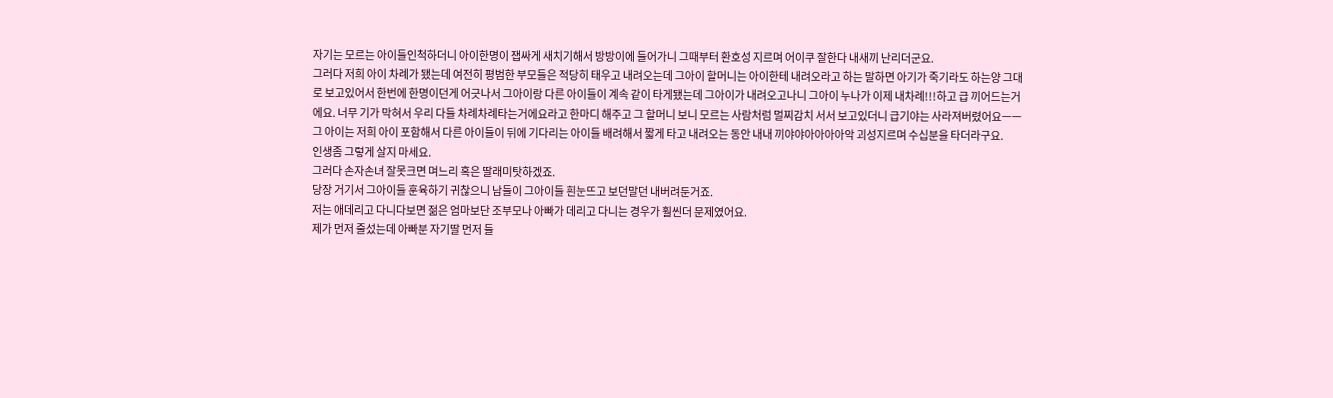자기는 모르는 아이들인척하더니 아이한명이 잽싸게 새치기해서 방방이에 들어가니 그때부터 환호성 지르며 어이쿠 잘한다 내새끼 난리더군요.
그러다 저희 아이 차례가 됐는데 여전히 평범한 부모들은 적당히 태우고 내려오는데 그아이 할머니는 아이한테 내려오라고 하는 말하면 아기가 죽기라도 하는양 그대로 보고있어서 한번에 한명이던게 어긋나서 그아이랑 다른 아이들이 계속 같이 타게됐는데 그아이가 내려오고나니 그아이 누나가 이제 내차례!!!하고 급 끼어드는거에요. 너무 기가 막혀서 우리 다들 차례차례타는거에요라고 한마디 해주고 그 할머니 보니 모르는 사람처럼 멀찌감치 서서 보고있더니 급기야는 사라져버렸어요ㅡㅡ
그 아이는 저희 아이 포함해서 다른 아이들이 뒤에 기다리는 아이들 배려해서 짧게 타고 내려오는 동안 내내 끼야야아아아아악 괴성지르며 수십분을 타더라구요.
인생좀 그렇게 살지 마세요.
그러다 손자손녀 잘못크면 며느리 혹은 딸래미탓하겠죠.
당장 거기서 그아이들 훈육하기 귀찮으니 남들이 그아이들 흰눈뜨고 보던말던 내버려둔거죠.
저는 애데리고 다니다보면 젊은 엄마보단 조부모나 아빠가 데리고 다니는 경우가 훨씬더 문제였어요.
제가 먼저 줄섰는데 아빠분 자기딸 먼저 들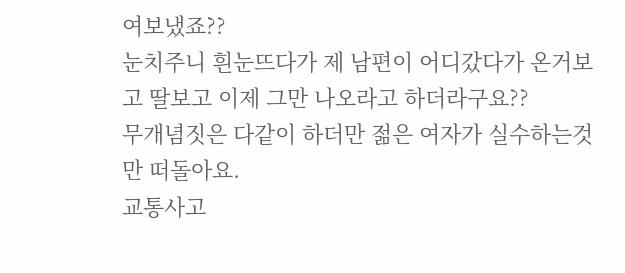여보냈죠??
눈치주니 흰눈뜨다가 제 남편이 어디갔다가 온거보고 딸보고 이제 그만 나오라고 하더라구요??
무개념짓은 다같이 하더만 젊은 여자가 실수하는것만 떠돌아요.
교통사고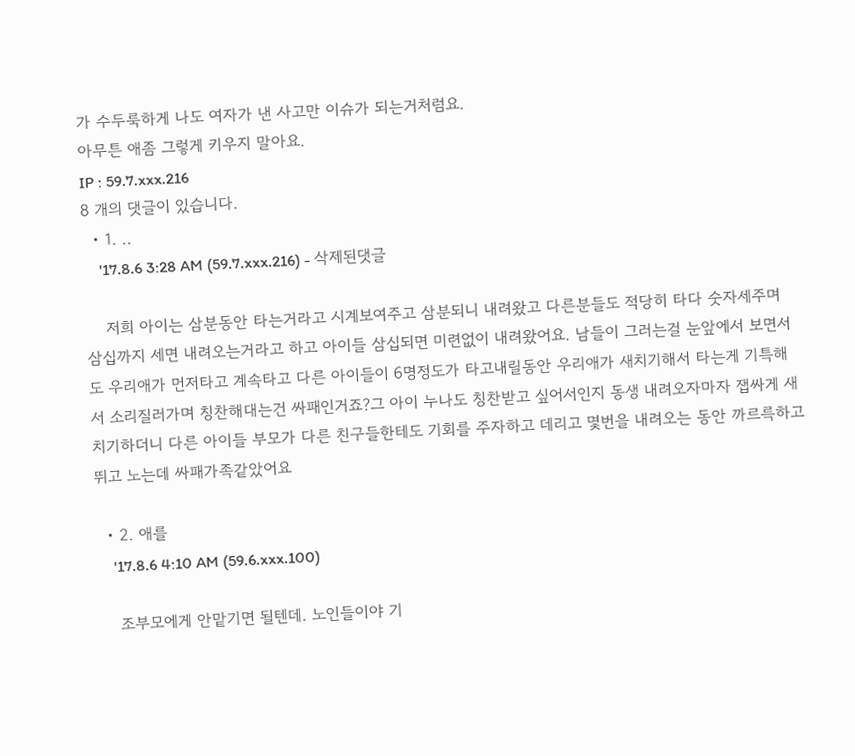가 수두룩하게 나도 여자가 낸 사고만 이슈가 되는거처럼요.
아무튼 애좀 그렇게 키우지 말아요.
IP : 59.7.xxx.216
8 개의 댓글이 있습니다.
  • 1. ..
    '17.8.6 3:28 AM (59.7.xxx.216) - 삭제된댓글

    저희 아이는 삼분동안 타는거라고 시계보여주고 삼분되니 내려왔고 다른분들도 적당히 타다 숫자세주며 삼십까지 세면 내려오는거라고 하고 아이들 삼십되면 미련없이 내려왔어요. 남들이 그러는걸 눈앞에서 보면서도 우리애가 먼저타고 계속타고 다른 아이들이 6명정도가 타고내릴동안 우리애가 새치기해서 타는게 기특해서 소리질러가며 칭찬해대는건 싸패인거죠?그 아이 누나도 칭찬받고 싶어서인지 동생 내려오자마자 잽싸게 새치기하더니 다른 아이들 부모가 다른 친구들한테도 기회를 주자하고 데리고 몇번을 내려오는 동안 까르륵하고 뛰고 노는데 싸패가족같았어요

  • 2. 애를
    '17.8.6 4:10 AM (59.6.xxx.100)

    조부모에게 안맡기면 될텐데. 노인들이야 기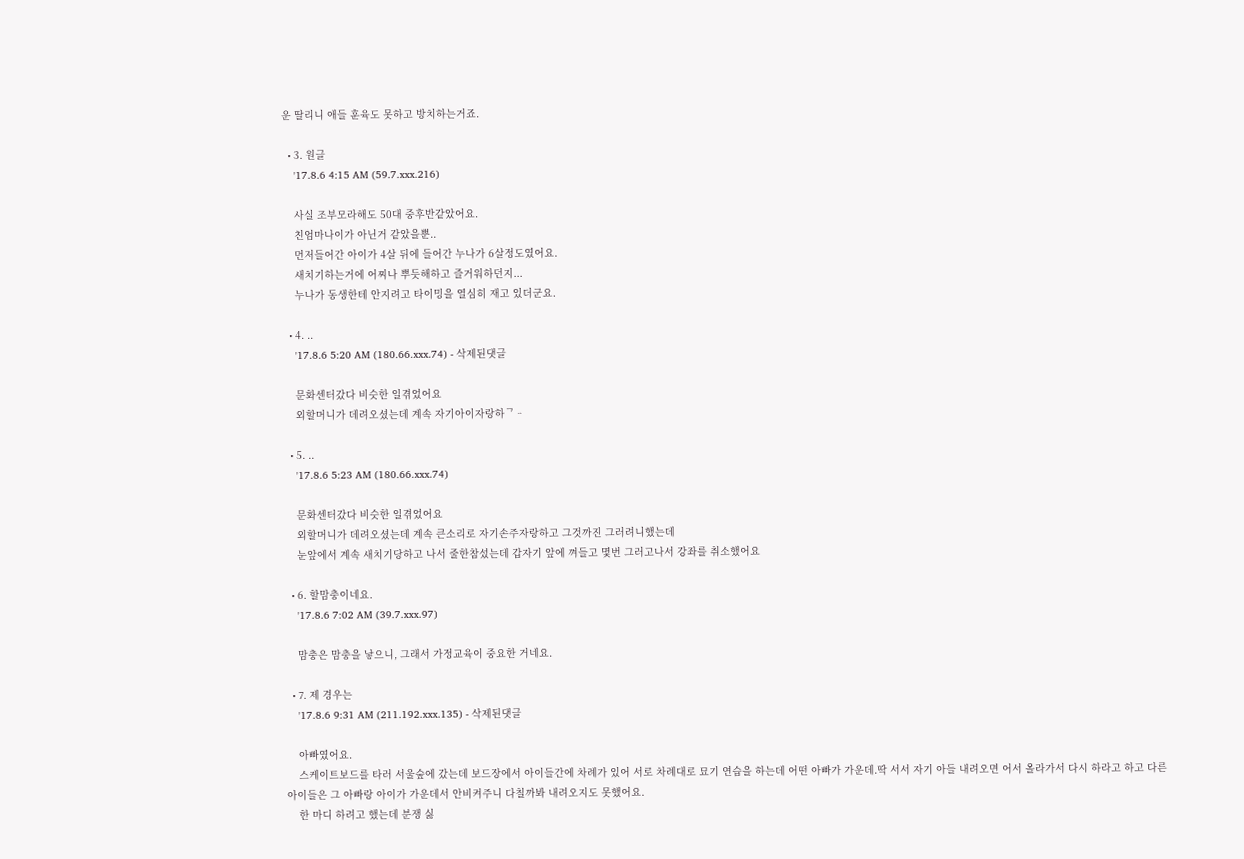운 딸리니 애들 훈육도 못하고 방치하는거죠.

  • 3. 원글
    '17.8.6 4:15 AM (59.7.xxx.216)

    사실 조부모라해도 50대 중후반같았어요.
    친엄마나이가 아닌거 같았을뿐..
    먼저들어간 아이가 4살 뒤에 들어간 누나가 6살정도였어요.
    새치기하는거에 어찌나 뿌듯해하고 즐거워하던지...
    누나가 동생한테 안지려고 타이밍을 열심히 재고 있더군요.

  • 4. ..
    '17.8.6 5:20 AM (180.66.xxx.74) - 삭제된댓글

    문화센터갔다 비슷한 일겪었어요
    외할머니가 데려오셨는데 계속 자기아이자랑하ᄀᆢ

  • 5. ..
    '17.8.6 5:23 AM (180.66.xxx.74)

    문화센터갔다 비슷한 일겪었어요
    외할머니가 데려오셨는데 계속 큰소리로 자기손주자랑하고 그것까진 그러려니했는데
    눈앞에서 계속 새치기당하고 나서 줄한참섰는데 갑자기 앞에 껴들고 몇번 그러고나서 강좌를 취소했어요

  • 6. 할맘충이네요.
    '17.8.6 7:02 AM (39.7.xxx.97)

    맘충은 맘충을 낳으니, 그래서 가정교육이 중요한 거네요.

  • 7. 제 경우는
    '17.8.6 9:31 AM (211.192.xxx.135) - 삭제된댓글

    아빠였어요.
    스케이트보드를 타러 서울숲에 갔는데 보드장에서 아이들간에 차례가 있어 서로 차례대로 묘기 연습을 하는데 어떤 아빠가 가운데.딱 서서 자기 아들 내려오면 어서 올라가서 다시 하라고 하고 다른 아이들은 그 아빠랑 아이가 가운데서 안비켜주니 다칠까봐 내려오지도 못했어요.
    한 마디 하려고 했는데 분쟁 싫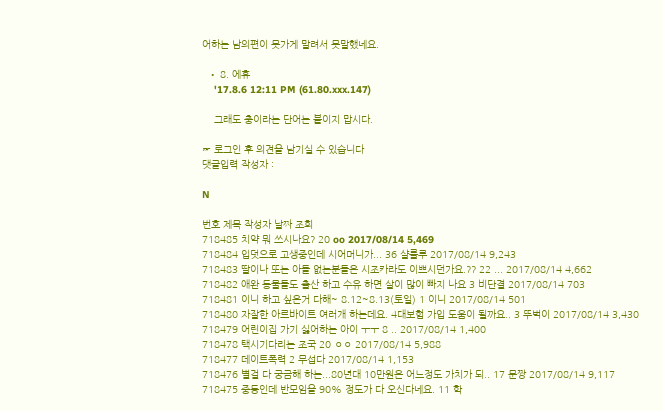어하는 남의편이 못가게 말려서 못말했네요.

  • 8. 에휴
    '17.8.6 12:11 PM (61.80.xxx.147)

    그래도 충이라는 단어는 붙이지 맙시다.

☞ 로그인 후 의견을 남기실 수 있습니다
댓글입력 작성자 :

N

번호 제목 작성자 날짜 조회
718485 치약 뭐 쓰시나요? 20 oo 2017/08/14 5,469
718484 입덧으로 고생중인데 시어머니가... 36 샬를루 2017/08/14 9,243
718483 딸이나 또는 아들 없는분들은 시조카라도 이쁘시던가요.?? 22 ... 2017/08/14 4,662
718482 애완 동물들도 출산 하고 수유 하면 살이 많이 빠지 나요 3 비단결 2017/08/14 703
718481 이니 하고 싶은거 다해~ 8.12~8.13(토일) 1 이니 2017/08/14 501
718480 자잘한 아르바이트 여러개 하는데요. 4대보험 가입 도움이 될까요.. 3 뚜벅이 2017/08/14 3,430
718479 어린이집 가기 싫어하는 아이 ㅜㅜ 8 .. 2017/08/14 1,400
718478 택시기다리는 조국 20 ㅇㅇ 2017/08/14 5,988
718477 데이트폭력 2 무섭다 2017/08/14 1,153
718476 별걸 다 궁금해 하는...80년대 10만원은 어느정도 가치가 되.. 17 문짱 2017/08/14 9,117
718475 중등인데 반모임을 90% 정도가 다 오신다네요. 11 학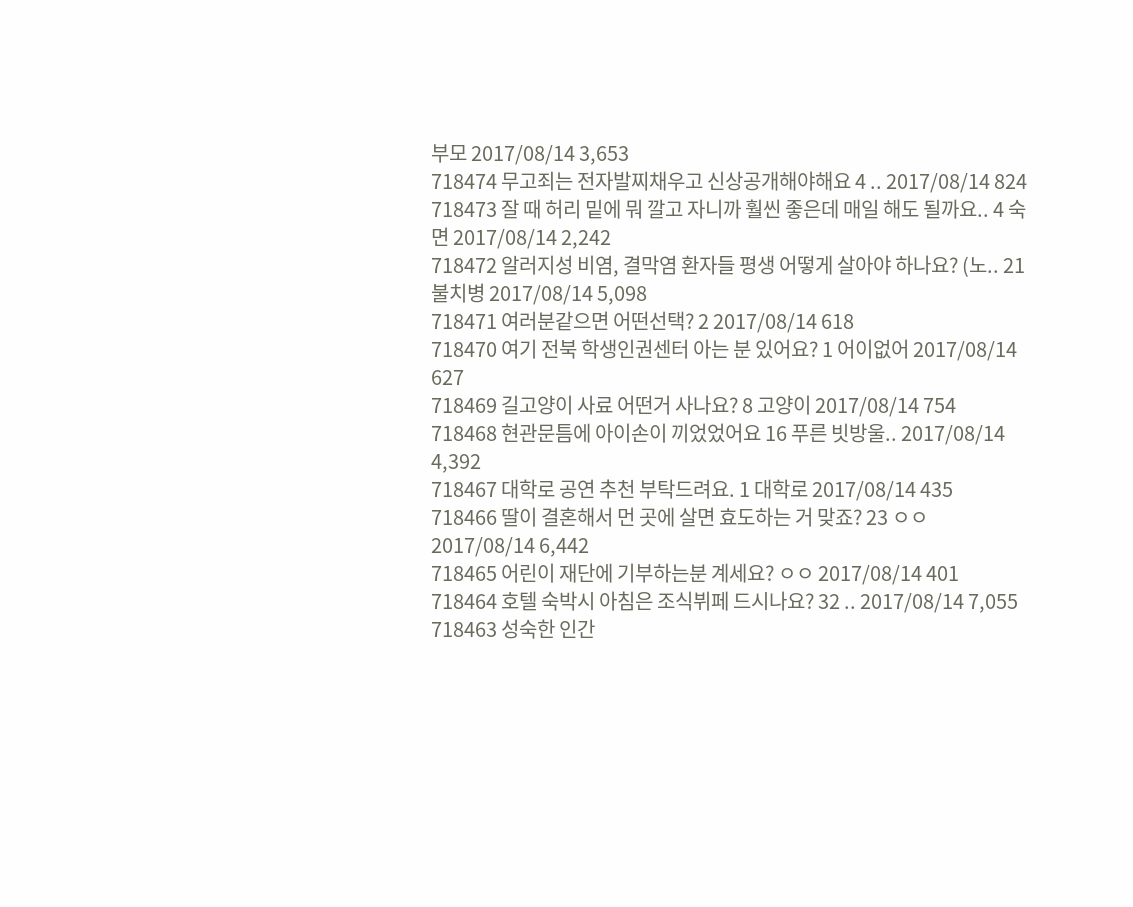부모 2017/08/14 3,653
718474 무고죄는 전자발찌채우고 신상공개해야해요 4 .. 2017/08/14 824
718473 잘 때 허리 밑에 뭐 깔고 자니까 훨씬 좋은데 매일 해도 될까요.. 4 숙면 2017/08/14 2,242
718472 알러지성 비염, 결막염 환자들 평생 어떻게 살아야 하나요? (노.. 21 불치병 2017/08/14 5,098
718471 여러분같으면 어떤선택? 2 2017/08/14 618
718470 여기 전북 학생인권센터 아는 분 있어요? 1 어이없어 2017/08/14 627
718469 길고양이 사료 어떤거 사나요? 8 고양이 2017/08/14 754
718468 현관문틈에 아이손이 끼었었어요 16 푸른 빗방울.. 2017/08/14 4,392
718467 대학로 공연 추천 부탁드려요. 1 대학로 2017/08/14 435
718466 딸이 결혼해서 먼 곳에 살면 효도하는 거 맞죠? 23 ㅇㅇ 2017/08/14 6,442
718465 어린이 재단에 기부하는분 계세요? ㅇㅇ 2017/08/14 401
718464 호텔 숙박시 아침은 조식뷔페 드시나요? 32 .. 2017/08/14 7,055
718463 성숙한 인간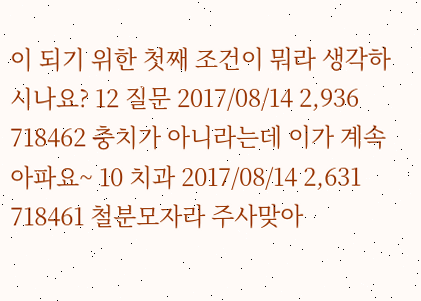이 되기 위한 첫째 조건이 뭐라 생각하시나요? 12 질문 2017/08/14 2,936
718462 충치가 아니라는데 이가 계속 아파요~ 10 치과 2017/08/14 2,631
718461 철분모자라 주사맞아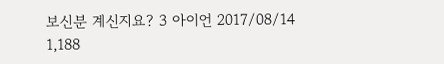보신분 계신지요? 3 아이언 2017/08/14 1,188